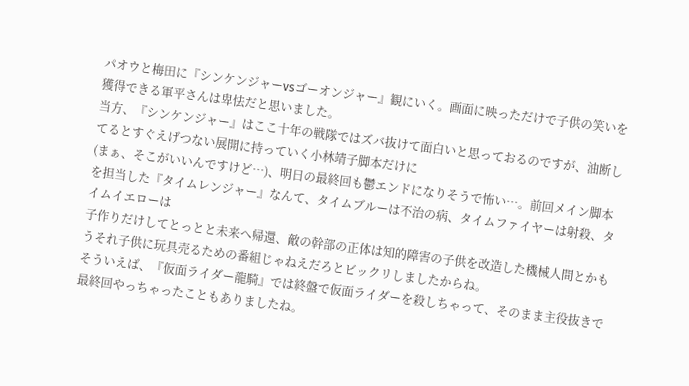パオウと梅田に『シンケンジャーvsゴーオンジャー』観にいく。画面に映っただけで子供の笑いを獲得できる軍平さんは卑怯だと思いました。
当方、『シンケンジャー』はここ十年の戦隊ではズバ抜けて面白いと思っておるのですが、油断してるとすぐえげつない展開に持っていく小林靖子脚本だけに
(まぁ、そこがいいんですけど…)、明日の最終回も鬱エンドになりそうで怖い…。前回メイン脚本を担当した『タイムレンジャー』なんて、タイムブルーは不治の病、タイムファイヤーは射殺、タイムイエローは
子作りだけしてとっとと未来へ帰還、敵の幹部の正体は知的障害の子供を改造した機械人間とかもうそれ子供に玩具売るための番組じゃねえだろとビックリしましたからね。
そういえば、『仮面ライダー龍騎』では終盤で仮面ライダーを殺しちゃって、そのまま主役抜きで最終回やっちゃったこともありましたね。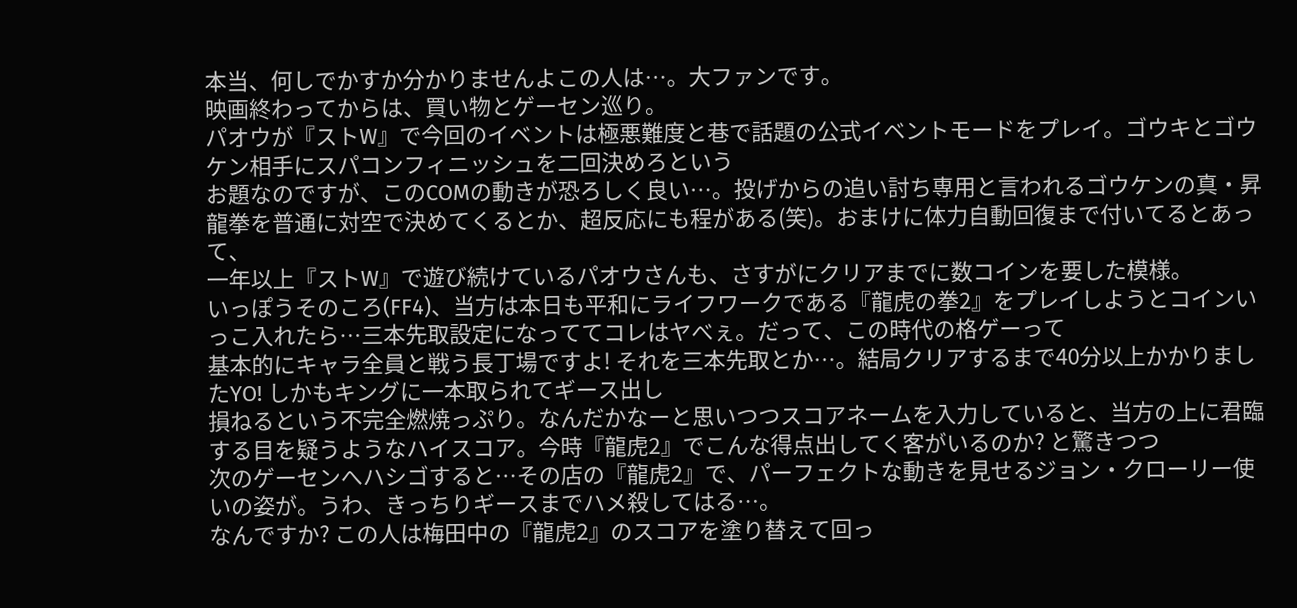本当、何しでかすか分かりませんよこの人は…。大ファンです。
映画終わってからは、買い物とゲーセン巡り。
パオウが『ストW』で今回のイベントは極悪難度と巷で話題の公式イベントモードをプレイ。ゴウキとゴウケン相手にスパコンフィニッシュを二回決めろという
お題なのですが、このCOMの動きが恐ろしく良い…。投げからの追い討ち専用と言われるゴウケンの真・昇龍拳を普通に対空で決めてくるとか、超反応にも程がある(笑)。おまけに体力自動回復まで付いてるとあって、
一年以上『ストW』で遊び続けているパオウさんも、さすがにクリアまでに数コインを要した模様。
いっぽうそのころ(FF4)、当方は本日も平和にライフワークである『龍虎の拳2』をプレイしようとコインいっこ入れたら…三本先取設定になっててコレはヤべぇ。だって、この時代の格ゲーって
基本的にキャラ全員と戦う長丁場ですよ! それを三本先取とか…。結局クリアするまで40分以上かかりましたYO! しかもキングに一本取られてギース出し
損ねるという不完全燃焼っぷり。なんだかなーと思いつつスコアネームを入力していると、当方の上に君臨する目を疑うようなハイスコア。今時『龍虎2』でこんな得点出してく客がいるのか? と驚きつつ
次のゲーセンへハシゴすると…その店の『龍虎2』で、パーフェクトな動きを見せるジョン・クローリー使いの姿が。うわ、きっちりギースまでハメ殺してはる…。
なんですか? この人は梅田中の『龍虎2』のスコアを塗り替えて回っ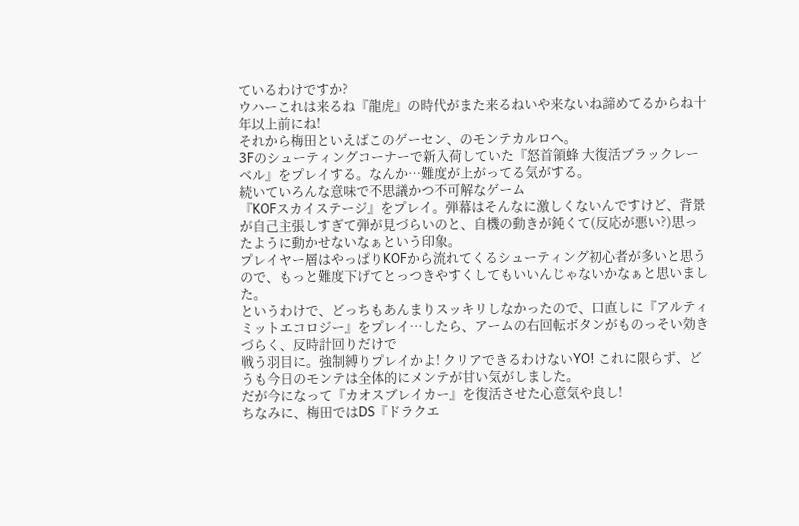ているわけですか?
ウハーこれは来るね『龍虎』の時代がまた来るねいや来ないね諦めてるからね十年以上前にね!
それから梅田といえばこのゲーセン、のモンテカルロへ。
3Fのシューティングコーナーで新入荷していた『怒首領蜂 大復活ブラックレーベル』をプレイする。なんか…難度が上がってる気がする。
続いていろんな意味で不思議かつ不可解なゲーム
『KOFスカイステージ』をプレイ。弾幕はそんなに激しくないんですけど、背景が自己主張しすぎて弾が見づらいのと、自機の動きが鈍くて(反応が悪い?)思ったように動かせないなぁという印象。
プレイヤー層はやっぱりKOFから流れてくるシューティング初心者が多いと思うので、もっと難度下げてとっつきやすくしてもいいんじゃないかなぁと思いました。
というわけで、どっちもあんまりスッキリしなかったので、口直しに『アルティミットエコロジー』をプレイ…したら、アームの右回転ボタンがものっそい効きづらく、反時計回りだけで
戦う羽目に。強制縛りプレイかよ! クリアできるわけないYO! これに限らず、どうも今日のモンテは全体的にメンテが甘い気がしました。
だが今になって『カオスブレイカー』を復活させた心意気や良し!
ちなみに、梅田ではDS『ドラクエ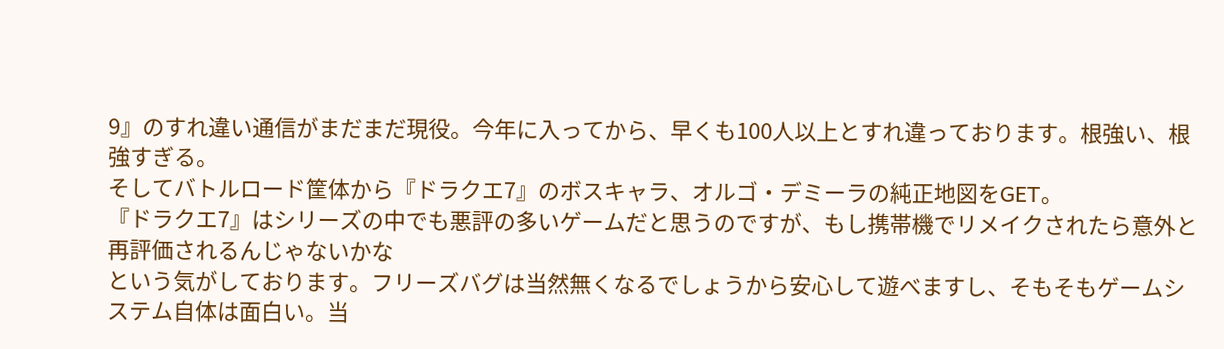9』のすれ違い通信がまだまだ現役。今年に入ってから、早くも100人以上とすれ違っております。根強い、根強すぎる。
そしてバトルロード筐体から『ドラクエ7』のボスキャラ、オルゴ・デミーラの純正地図をGET。
『ドラクエ7』はシリーズの中でも悪評の多いゲームだと思うのですが、もし携帯機でリメイクされたら意外と再評価されるんじゃないかな
という気がしております。フリーズバグは当然無くなるでしょうから安心して遊べますし、そもそもゲームシステム自体は面白い。当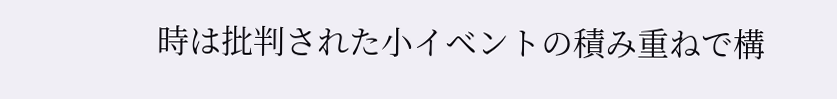時は批判された小イベントの積み重ねで構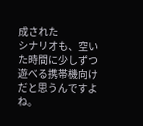成された
シナリオも、空いた時間に少しずつ遊べる携帯機向けだと思うんですよね。